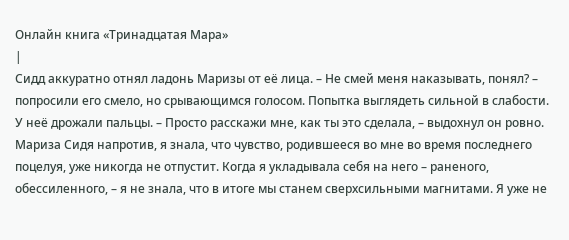Онлайн книга «Тринадцатая Мара»
|
Сидд аккуратно отнял ладонь Маризы от её лица. – Не смей меня наказывать, понял? – попросили его смело, но срывающимся голосом. Попытка выглядеть сильной в слабости. У неё дрожали пальцы. – Просто расскажи мне, как ты это сделала, – выдохнул он ровно. Мариза Сидя напротив, я знала, что чувство, родившееся во мне во время последнего поцелуя, уже никогда не отпустит. Когда я укладывала себя на него – раненого, обессиленного, – я не знала, что в итоге мы станем сверхсильными магнитами. Я уже не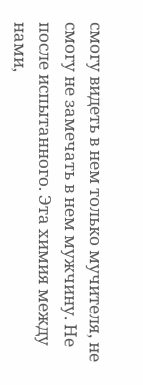смогу видеть в нем только мучителя, не смогу не замечать в нем мужчину. Не после испытанного. Эта химия между нами,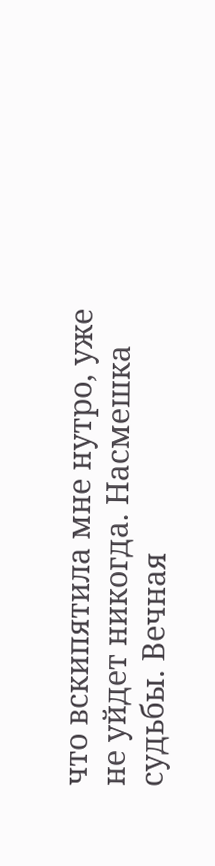что вскипятила мне нутро, уже не уйдет никогда. Насмешка судьбы. Вечная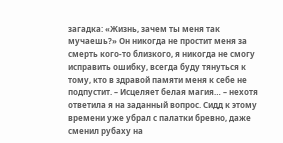загадка: «Жизнь, зачем ты меня так мучаешь?» Он никогда не простит меня за смерть кого-то близкого, я никогда не смогу исправить ошибку, всегда буду тянуться к тому, кто в здравой памяти меня к себе не подпустит. – Исцеляет белая магия… – нехотя ответила я на заданный вопрос. Сидд к этому времени уже убрал с палатки бревно, даже сменил рубаху на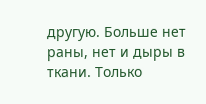другую. Больше нет раны, нет и дыры в ткани. Только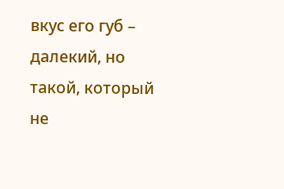вкус его губ – далекий, но такой, который не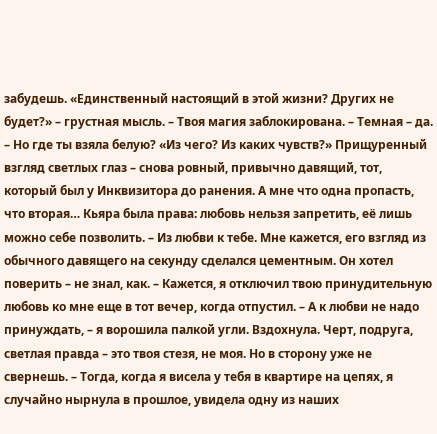забудешь. «Единственный настоящий в этой жизни? Других не будет?» – грустная мысль. – Твоя магия заблокирована. – Темная – да. – Но где ты взяла белую? «Из чего? Из каких чувств?» Прищуренный взгляд светлых глаз – снова ровный, привычно давящий, тот, который был у Инквизитора до ранения. А мне что одна пропасть, что вторая… Кьяра была права: любовь нельзя запретить, её лишь можно себе позволить. – Из любви к тебе. Мне кажется, его взгляд из обычного давящего на секунду сделался цементным. Он хотел поверить – не знал, как. – Кажется, я отключил твою принудительную любовь ко мне еще в тот вечер, когда отпустил. – А к любви не надо принуждать, – я ворошила палкой угли. Вздохнула. Черт, подруга, светлая правда – это твоя стезя, не моя. Но в сторону уже не свернешь. – Тогда, когда я висела у тебя в квартире на цепях, я случайно нырнула в прошлое, увидела одну из наших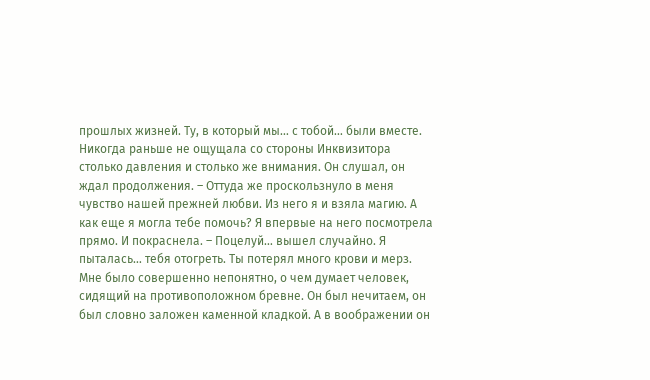прошлых жизней. Ту, в который мы… с тобой… были вместе. Никогда раньше не ощущала со стороны Инквизитора столько давления и столько же внимания. Он слушал, он ждал продолжения. – Оттуда же проскользнуло в меня чувство нашей прежней любви. Из него я и взяла магию. А как еще я могла тебе помочь? Я впервые на него посмотрела прямо. И покраснела. – Поцелуй… вышел случайно. Я пыталась… тебя отогреть. Ты потерял много крови и мерз. Мне было совершенно непонятно, о чем думает человек, сидящий на противоположном бревне. Он был нечитаем, он был словно заложен каменной кладкой. А в воображении он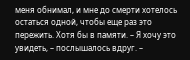меня обнимал, и мне до смерти хотелось остаться одной, чтобы еще раз это пережить. Хотя бы в памяти. – Я хочу это увидеть, – послышалось вдруг. –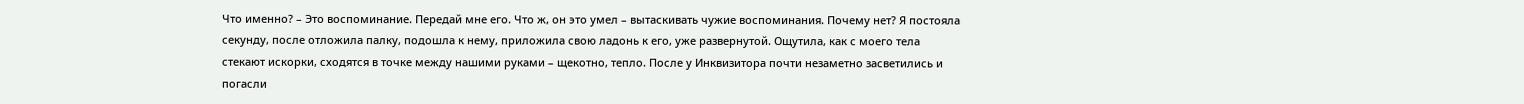Что именно? – Это воспоминание. Передай мне его. Что ж, он это умел – вытаскивать чужие воспоминания. Почему нет? Я постояла секунду, после отложила палку, подошла к нему, приложила свою ладонь к его, уже развернутой. Ощутила, как с моего тела стекают искорки, сходятся в точке между нашими руками – щекотно, тепло. После у Инквизитора почти незаметно засветились и погасли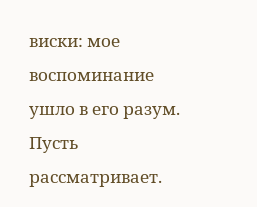виски: мое воспоминание ушло в его разум. Пусть рассматривает.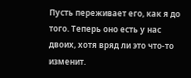Пусть переживает его, как я до того. Теперь оно есть у нас двоих, хотя вряд ли это что-то изменит.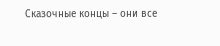Сказочные концы – они все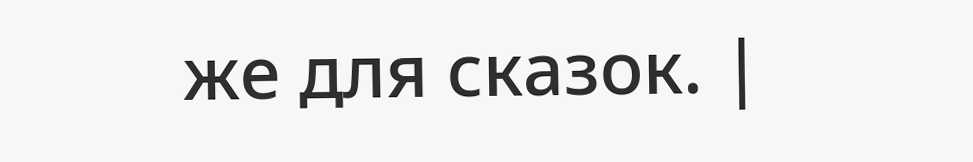же для сказок. |